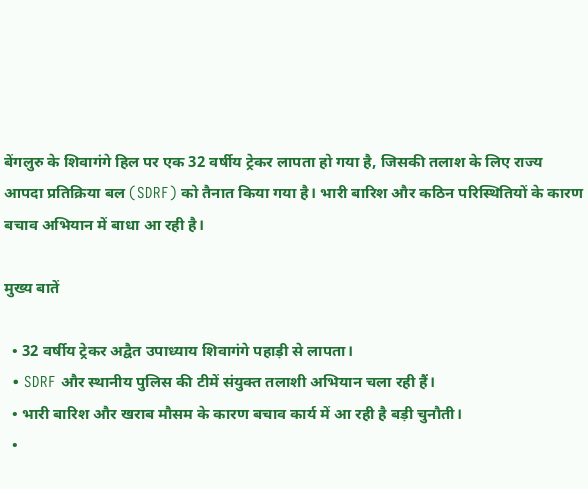बेंगलुरु के शिवागंगे हिल पर एक 32 वर्षीय ट्रेकर लापता हो गया है, जिसकी तलाश के लिए राज्य आपदा प्रतिक्रिया बल (SDRF) को तैनात किया गया है। भारी बारिश और कठिन परिस्थितियों के कारण बचाव अभियान में बाधा आ रही है।

मुख्य बातें

  • 32 वर्षीय ट्रेकर अद्वैत उपाध्याय शिवागंगे पहाड़ी से लापता।
  • SDRF और स्थानीय पुलिस की टीमें संयुक्त तलाशी अभियान चला रही हैं।
  • भारी बारिश और खराब मौसम के कारण बचाव कार्य में आ रही है बड़ी चुनौती।
  •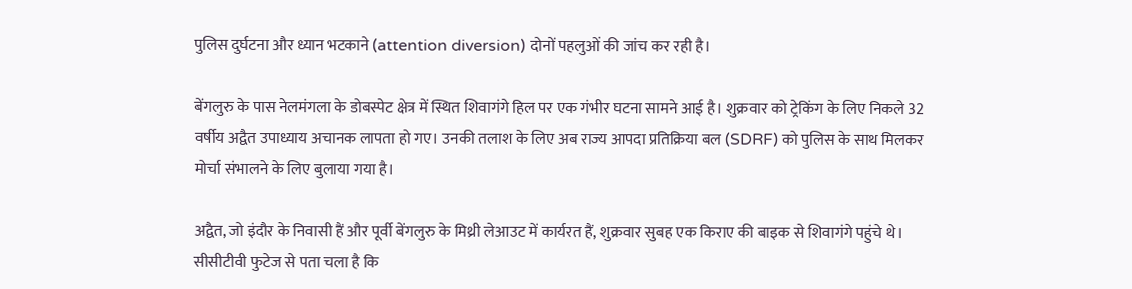पुलिस दुर्घटना और ध्यान भटकाने (attention diversion) दोनों पहलुओं की जांच कर रही है।

बेंगलुरु के पास नेलमंगला के डोबस्पेट क्षेत्र में स्थित शिवागंगे हिल पर एक गंभीर घटना सामने आई है। शुक्रवार को ट्रेकिंग के लिए निकले 32 वर्षीय अद्वैत उपाध्याय अचानक लापता हो गए। उनकी तलाश के लिए अब राज्य आपदा प्रतिक्रिया बल (SDRF) को पुलिस के साथ मिलकर मोर्चा संभालने के लिए बुलाया गया है।

अद्वैत, जो इंदौर के निवासी हैं और पूर्वी बेंगलुरु के मिथ्री लेआउट में कार्यरत हैं, शुक्रवार सुबह एक किराए की बाइक से शिवागंगे पहुंचे थे। सीसीटीवी फुटेज से पता चला है कि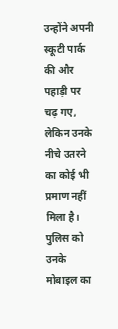उन्होंने अपनी स्कूटी पार्क की और पहाड़ी पर चढ़ गए, लेकिन उनके नीचे उतरने का कोई भी प्रमाण नहीं मिला है। पुलिस को उनके मोबाइल का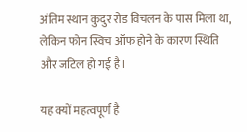अंतिम स्थान कुदुर रोड विचलन के पास मिला था, लेकिन फोन स्विच ऑफ होने के कारण स्थिति और जटिल हो गई है।

यह क्यों महत्वपूर्ण है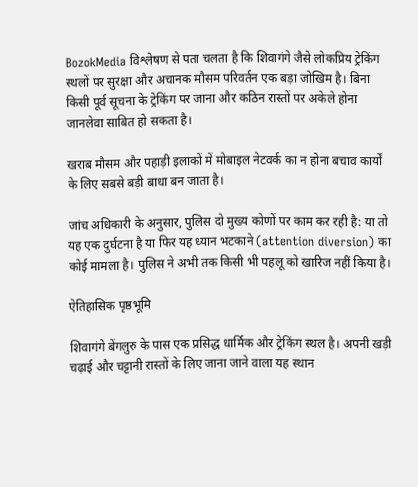BozokMedia विश्लेषण से पता चलता है कि शिवागंगे जैसे लोकप्रिय ट्रेकिंग स्थलों पर सुरक्षा और अचानक मौसम परिवर्तन एक बड़ा जोखिम है। बिना किसी पूर्व सूचना के ट्रेकिंग पर जाना और कठिन रास्तों पर अकेले होना जानलेवा साबित हो सकता है।

खराब मौसम और पहाड़ी इलाकों में मोबाइल नेटवर्क का न होना बचाव कार्यों के लिए सबसे बड़ी बाधा बन जाता है।

जांच अधिकारी के अनुसार, पुलिस दो मुख्य कोणों पर काम कर रही है: या तो यह एक दुर्घटना है या फिर यह ध्यान भटकाने (attention diversion) का कोई मामला है। पुलिस ने अभी तक किसी भी पहलू को खारिज नहीं किया है।

ऐतिहासिक पृष्ठभूमि

शिवागंगे बेंगलुरु के पास एक प्रसिद्ध धार्मिक और ट्रेकिंग स्थल है। अपनी खड़ी चढ़ाई और चट्टानी रास्तों के लिए जाना जाने वाला यह स्थान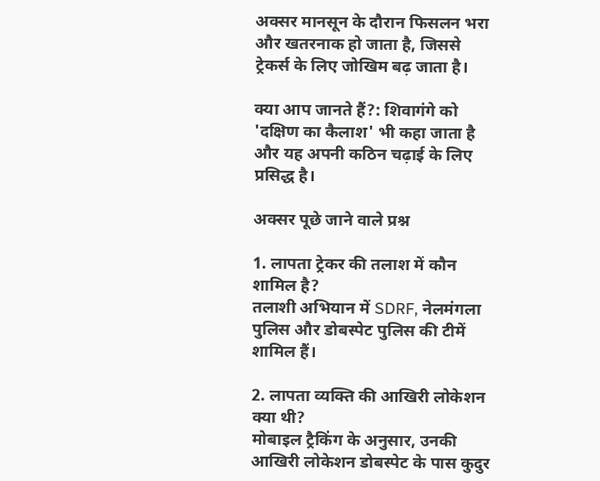अक्सर मानसून के दौरान फिसलन भरा और खतरनाक हो जाता है, जिससे ट्रेकर्स के लिए जोखिम बढ़ जाता है।

क्या आप जानते हैं?: शिवागंगे को 'दक्षिण का कैलाश' भी कहा जाता है और यह अपनी कठिन चढ़ाई के लिए प्रसिद्ध है।

अक्सर पूछे जाने वाले प्रश्न

1. लापता ट्रेकर की तलाश में कौन शामिल है?
तलाशी अभियान में SDRF, नेलमंगला पुलिस और डोबस्पेट पुलिस की टीमें शामिल हैं।

2. लापता व्यक्ति की आखिरी लोकेशन क्या थी?
मोबाइल ट्रैकिंग के अनुसार, उनकी आखिरी लोकेशन डोबस्पेट के पास कुदुर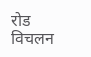रोड विचलन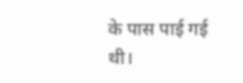के पास पाई गई थी।